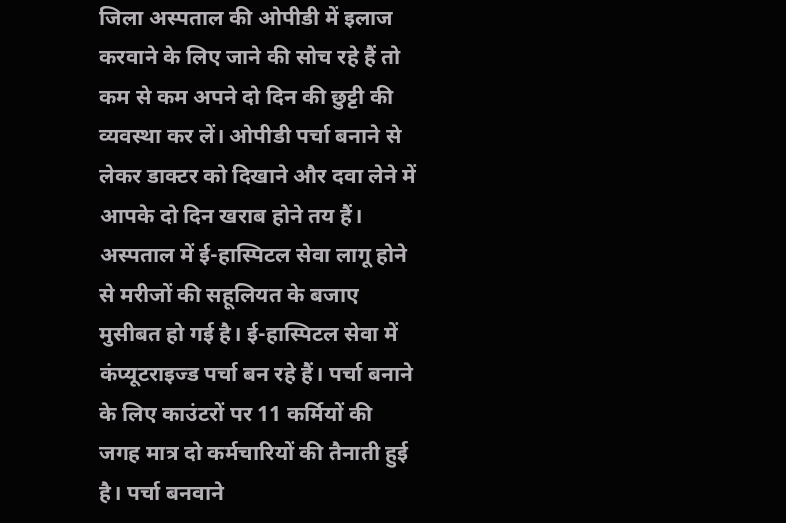जिला अस्पताल की ओपीडी में इलाज करवाने के लिए जाने की सोच रहे हैं तो कम से कम अपने दो दिन की छुट्टी की व्यवस्था कर लें। ओपीडी पर्चा बनाने से लेकर डाक्टर को दिखाने और दवा लेने में आपके दो दिन खराब होने तय हैं। अस्पताल में ई-हास्पिटल सेवा लागू होने से मरीजों की सहूलियत के बजाए मुसीबत हो गई है। ई-हास्पिटल सेवा में कंप्यूटराइज्ड पर्चा बन रहे हैं। पर्चा बनाने के लिए काउंटरों पर 11 कर्मियों की जगह मात्र दो कर्मचारियों की तैनाती हुई है। पर्चा बनवाने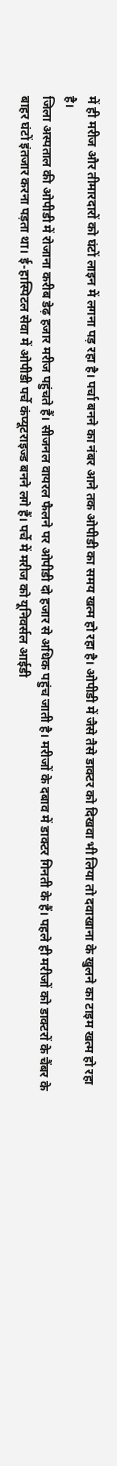में ही मरीज और तीमारदारों को घंटों लाइन में लगना पड़ रहा है। पर्चा बनने का नंबर आने तक ओपीडी का समय खत्म हो रहा है। ओपीडी में जैसे तैसे डाक्टर को दिखवा भी लिया तो दवाखाना के खुलने का टाइम खत्म हो रहा है।
जिला अस्पताल की ओपीडी में रोजाना करीब डेढ़ हजार मरीज पहुंचते हैं। सीजनल वायरल फैलने पर ओपीडी दो हजार से अधिक पहुंच जाती है। मरीजों के दबाव में डाक्टर गिनती के हैं। पहले ही मरीजों को डाक्टरों के चैंबर के बाहर घंटों इंतजार करना पड़ता था। ई-हास्पिटल सेवा में ओपीडी पर्चे कंप्यूटराइज्ड बनने लगे हैं। पर्चे में मरीज को यूनिवर्सल आईडी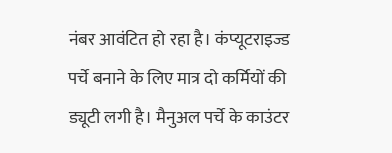नंबर आवंटित हो रहा है। कंप्यूटराइज्ड पर्चे बनाने के लिए मात्र दो कर्मियों की ड्यूटी लगी है। मैनुअल पर्चे के काउंटर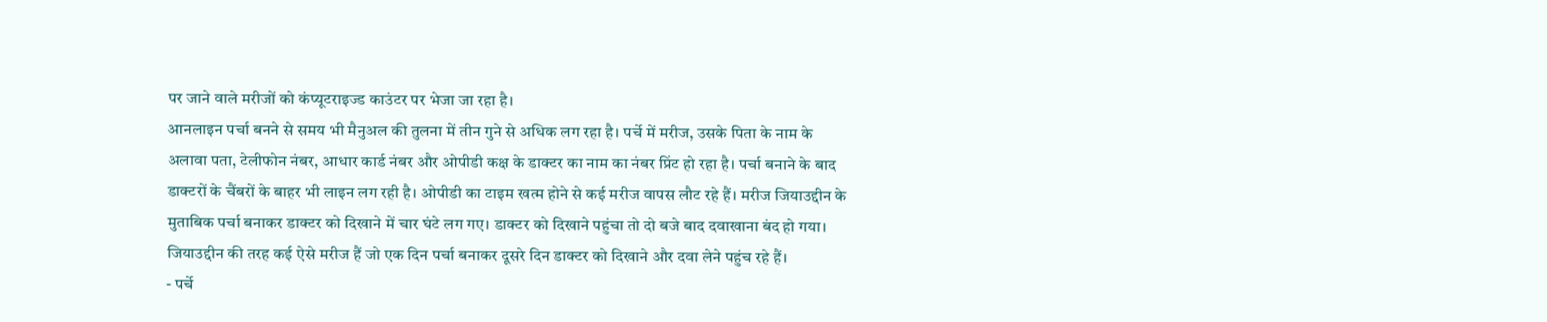पर जाने वाले मरीजों को कंप्यूटराइज्ड काउंटर पर भेजा जा रहा है।
आनलाइन पर्चा बनने से समय भी मैनुअल की तुलना में तीन गुने से अधिक लग रहा है। पर्चे में मरीज, उसके पिता के नाम के अलावा पता, टेलीफोन नंबर, आधार कार्ड नंबर और ओपीडी कक्ष के डाक्टर का नाम का नंबर प्रिंट हो रहा है। पर्चा बनाने के बाद डाक्टरों के चैंबरों के बाहर भी लाइन लग रही है। ओपीडी का टाइम खत्म होने से कई मरीज वापस लौट रहे हैं। मरीज जियाउद्दीन के मुताबिक पर्चा बनाकर डाक्टर को दिखाने में चार घंटे लग गए। डाक्टर को दिखाने पहुंचा तो दो बजे बाद दवाखाना बंद हो गया। जियाउद्दीन की तरह कई ऐसे मरीज हैं जो एक दिन पर्चा बनाकर दूसरे दिन डाक्टर को दिखाने और दवा लेने पहुंच रहे हैं।
- पर्चे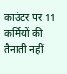काउंटर पर 11 कर्मियों की तैनाती नहीं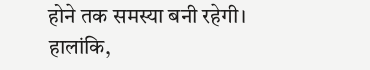होने तक समस्या बनी रहेगी। हालांकि,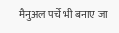मैनुअल पर्चे भी बनाए जा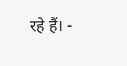रहे हैं। -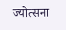ज्योत्सना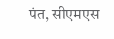पंत, सीएमएस